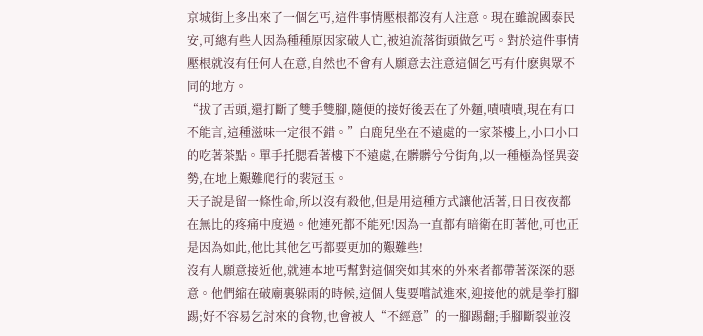京城街上多出來了一個乞丐,這件事情壓根都沒有人注意。現在雖說國泰民安,可總有些人因為種種原因家破人亡,被迫流落街頭做乞丐。對於這件事情壓根就沒有任何人在意,自然也不會有人願意去注意這個乞丐有什麽與眾不同的地方。
“拔了舌頭,還打斷了雙手雙腳,隨便的接好後丟在了外麵,嘖嘖嘖,現在有口不能言,這種滋味一定很不錯。”白鹿兒坐在不遠處的一家茶樓上,小口小口的吃著茶點。單手托腮看著樓下不遠處,在髒髒兮兮街角,以一種極為怪異姿勢,在地上艱難爬行的裴冠玉。
天子說是留一條性命,所以沒有殺他,但是用這種方式讓他活著,日日夜夜都在無比的疼痛中度過。他連死都不能死!因為一直都有暗衛在盯著他,可也正是因為如此,他比其他乞丐都要更加的艱難些!
沒有人願意接近他,就連本地丐幫對這個突如其來的外來者都帶著深深的惡意。他們縮在破廟裏躲雨的時候,這個人隻要嚐試進來,迎接他的就是拳打腳踢;好不容易乞討來的食物,也會被人“不經意”的一腳踢翻;手腳斷裂並沒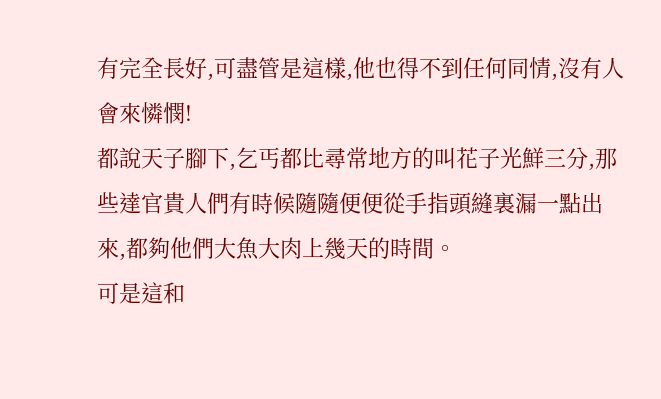有完全長好,可盡管是這樣,他也得不到任何同情,沒有人會來憐憫!
都說天子腳下,乞丐都比尋常地方的叫花子光鮮三分,那些達官貴人們有時候隨隨便便從手指頭縫裏漏一點出來,都夠他們大魚大肉上幾天的時間。
可是這和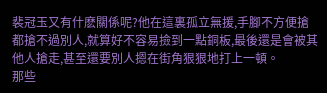裴冠玉又有什麽關係呢?他在這裏孤立無援,手腳不方便搶都搶不過別人,就算好不容易撿到一點銅板,最後還是會被其他人搶走,甚至還要別人摁在街角狠狠地打上一頓。
那些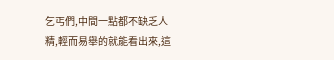乞丐們,中間一點都不缺乏人精,輕而易舉的就能看出來,這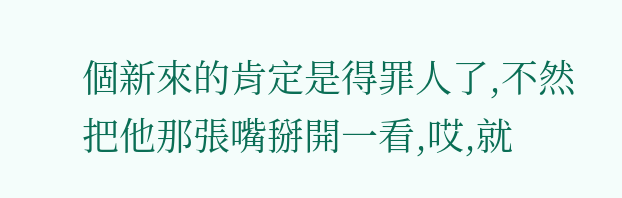個新來的肯定是得罪人了,不然把他那張嘴掰開一看,哎,就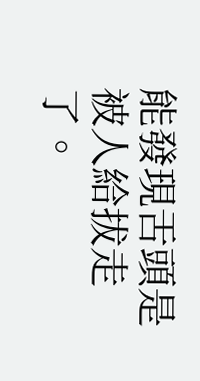能發現舌頭是被人給拔走了。